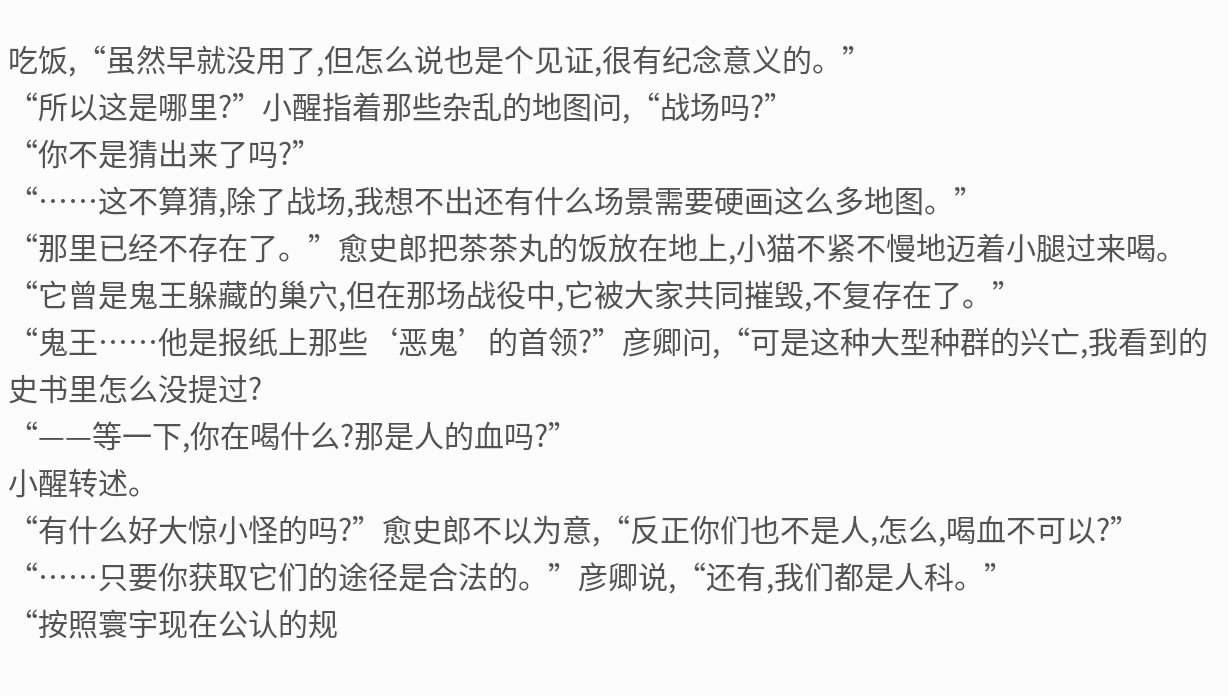吃饭,“虽然早就没用了,但怎么说也是个见证,很有纪念意义的。”
“所以这是哪里?”小醒指着那些杂乱的地图问,“战场吗?”
“你不是猜出来了吗?”
“……这不算猜,除了战场,我想不出还有什么场景需要硬画这么多地图。”
“那里已经不存在了。”愈史郎把茶茶丸的饭放在地上,小猫不紧不慢地迈着小腿过来喝。
“它曾是鬼王躲藏的巢穴,但在那场战役中,它被大家共同摧毁,不复存在了。”
“鬼王……他是报纸上那些‘恶鬼’的首领?”彦卿问,“可是这种大型种群的兴亡,我看到的史书里怎么没提过?
“——等一下,你在喝什么?那是人的血吗?”
小醒转述。
“有什么好大惊小怪的吗?”愈史郎不以为意,“反正你们也不是人,怎么,喝血不可以?”
“……只要你获取它们的途径是合法的。”彦卿说,“还有,我们都是人科。”
“按照寰宇现在公认的规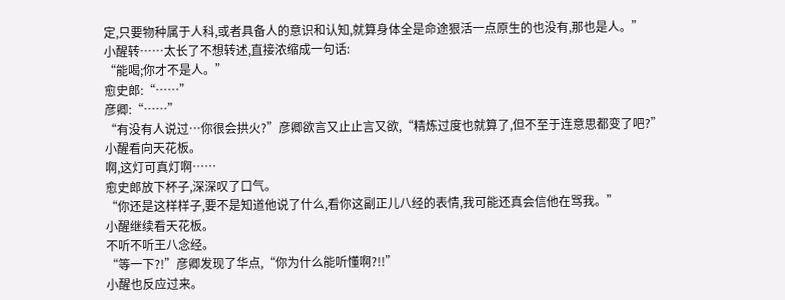定,只要物种属于人科,或者具备人的意识和认知,就算身体全是命途狠活一点原生的也没有,那也是人。”
小醒转……太长了不想转述,直接浓缩成一句话:
“能喝;你才不是人。”
愈史郎:“……”
彦卿:“……”
“有没有人说过…你很会拱火?”彦卿欲言又止止言又欲,“精炼过度也就算了,但不至于连意思都变了吧?”
小醒看向天花板。
啊,这灯可真灯啊……
愈史郎放下杯子,深深叹了口气。
“你还是这样样子,要不是知道他说了什么,看你这副正儿八经的表情,我可能还真会信他在骂我。”
小醒继续看天花板。
不听不听王八念经。
“等一下?!”彦卿发现了华点,“你为什么能听懂啊?!!”
小醒也反应过来。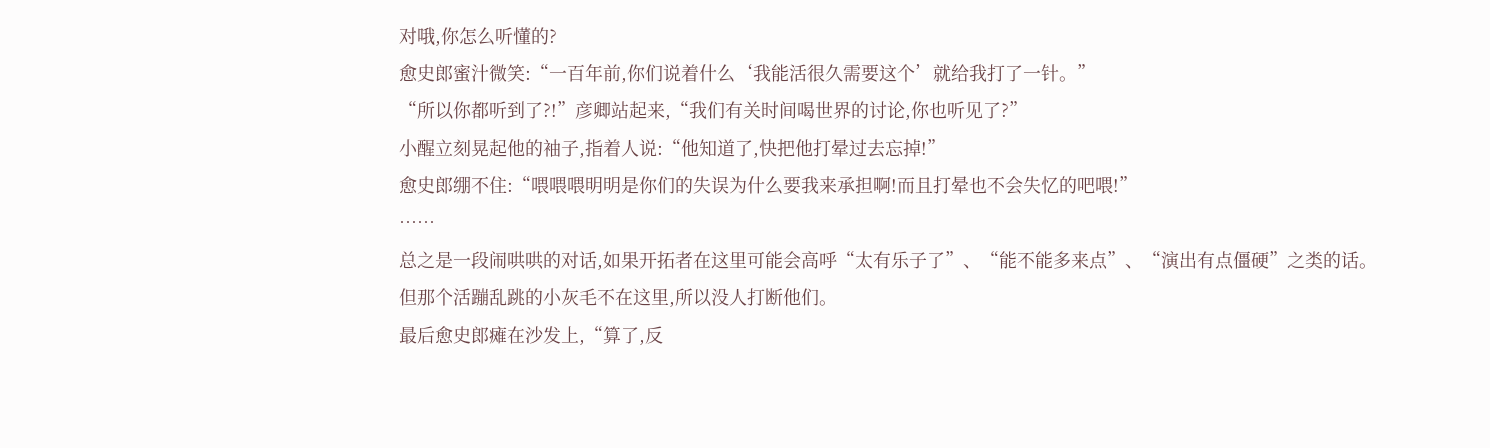对哦,你怎么听懂的?
愈史郎蜜汁微笑:“一百年前,你们说着什么‘我能活很久需要这个’就给我打了一针。”
“所以你都听到了?!”彦卿站起来,“我们有关时间喝世界的讨论,你也听见了?”
小醒立刻晃起他的袖子,指着人说:“他知道了,快把他打晕过去忘掉!”
愈史郎绷不住:“喂喂喂明明是你们的失误为什么要我来承担啊!而且打晕也不会失忆的吧喂!”
……
总之是一段闹哄哄的对话,如果开拓者在这里可能会高呼“太有乐子了”、“能不能多来点”、“演出有点僵硬”之类的话。
但那个活蹦乱跳的小灰毛不在这里,所以没人打断他们。
最后愈史郎瘫在沙发上,“算了,反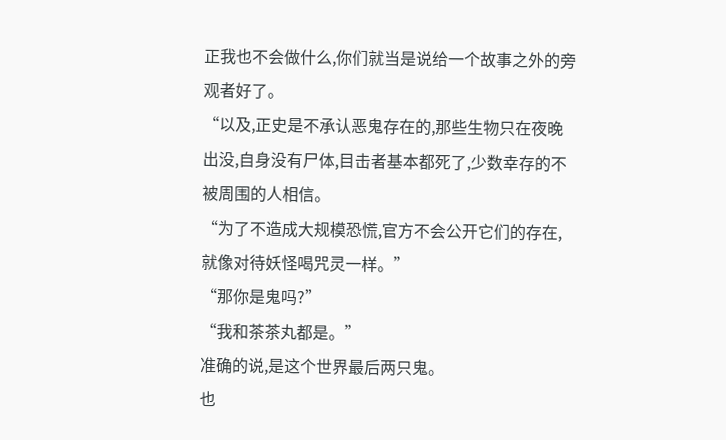正我也不会做什么,你们就当是说给一个故事之外的旁观者好了。
“以及,正史是不承认恶鬼存在的,那些生物只在夜晚出没,自身没有尸体,目击者基本都死了,少数幸存的不被周围的人相信。
“为了不造成大规模恐慌,官方不会公开它们的存在,就像对待妖怪喝咒灵一样。”
“那你是鬼吗?”
“我和茶茶丸都是。”
准确的说,是这个世界最后两只鬼。
也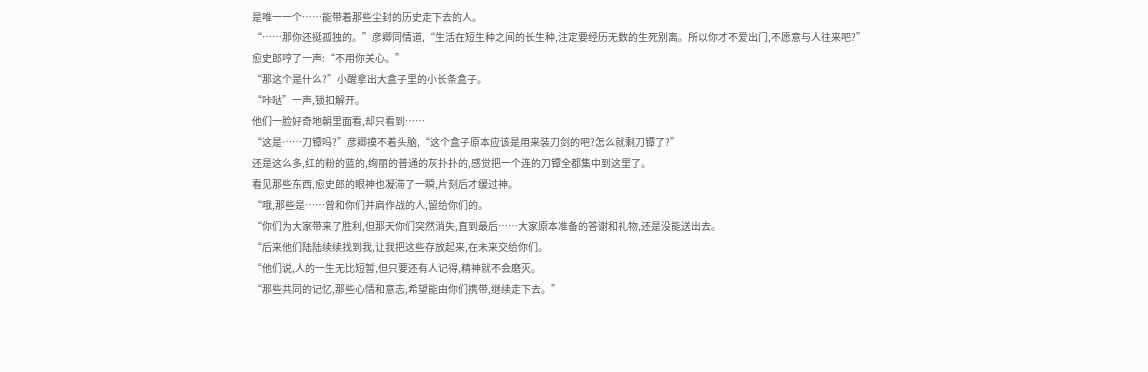是唯一一个……能带着那些尘封的历史走下去的人。
“……那你还挺孤独的。”彦卿同情道,“生活在短生种之间的长生种,注定要经历无数的生死别离。所以你才不爱出门,不愿意与人往来吧?”
愈史郎哼了一声:“不用你关心。”
“那这个是什么?”小醒拿出大盒子里的小长条盒子。
“咔哒”一声,锁扣解开。
他们一脸好奇地朝里面看,却只看到……
“这是……刀镡吗?”彦卿摸不着头脑,“这个盒子原本应该是用来装刀剑的吧?怎么就剩刀镡了?”
还是这么多,红的粉的蓝的,绚丽的普通的灰扑扑的,感觉把一个连的刀镡全都集中到这里了。
看见那些东西,愈史郎的眼神也凝滞了一瞬,片刻后才缓过神。
“哦,那些是……曾和你们并肩作战的人,留给你们的。
“你们为大家带来了胜利,但那天你们突然消失,直到最后……大家原本准备的答谢和礼物,还是没能送出去。
“后来他们陆陆续续找到我,让我把这些存放起来,在未来交给你们。
“他们说,人的一生无比短暂,但只要还有人记得,精神就不会磨灭。
“那些共同的记忆,那些心情和意志,希望能由你们携带,继续走下去。”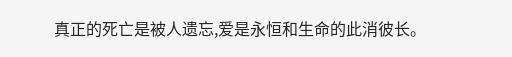真正的死亡是被人遗忘,爱是永恒和生命的此消彼长。